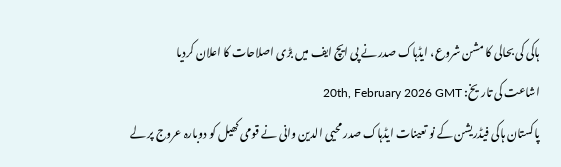ہاکی کی بحالی کا مشن شروع، ایڈہاک صدر نے پی ایچ ایف میں بڑی اصلاحات کا اعلان کردیا
اشاعت کی تاریخ: 20th, February 2026 GMT
پاکستان ہاکی فیڈریشن کے نو تعینات ایڈہاک صدر محیی الدین وانی نے قومی کھیل کو دوبارہ عروج پر لے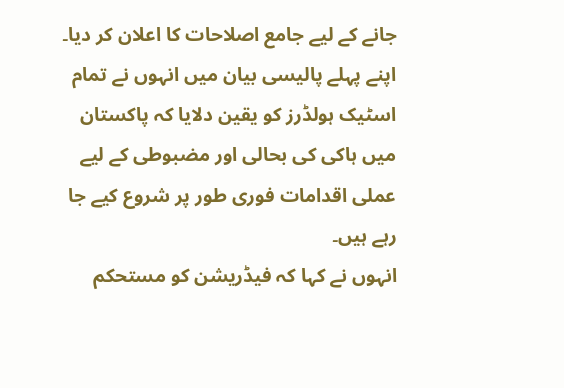جانے کے لیے جامع اصلاحات کا اعلان کر دیا۔
اپنے پہلے پالیسی بیان میں انہوں نے تمام اسٹیک ہولڈرز کو یقین دلایا کہ پاکستان میں ہاکی کی بحالی اور مضبوطی کے لیے عملی اقدامات فوری طور پر شروع کیے جا رہے ہیں۔
انہوں نے کہا کہ فیڈریشن کو مستحکم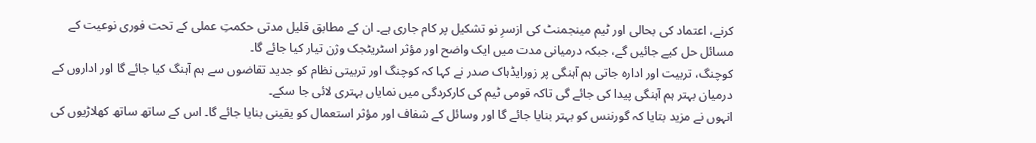کرنے، اعتماد کی بحالی اور ٹیم مینجمنٹ کی ازسرِ نو تشکیل پر کام جاری ہے۔ ان کے مطابق قلیل مدتی حکمتِ عملی کے تحت فوری نوعیت کے مسائل حل کیے جائیں گے، جبکہ درمیانی مدت میں ایک واضح اور مؤثر اسٹریٹجک وژن تیار کیا جائے گا۔
کوچنگ، تربیت اور ادارہ جاتی ہم آہنگی پر زورایڈہاک صدر نے کہا کہ کوچنگ اور تربیتی نظام کو جدید تقاضوں سے ہم آہنگ کیا جائے گا اور اداروں کے درمیان بہتر ہم آہنگی پیدا کی جائے گی تاکہ قومی ٹیم کی کارکردگی میں نمایاں بہتری لائی جا سکے۔
انہوں نے مزید بتایا کہ گورننس کو بہتر بنایا جائے گا اور وسائل کے شفاف اور مؤثر استعمال کو یقینی بنایا جائے گا۔ اس کے ساتھ ساتھ کھلاڑیوں کی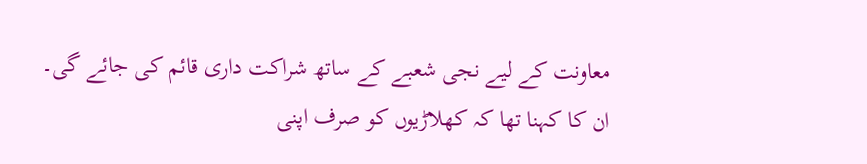معاونت کے لیے نجی شعبے کے ساتھ شراکت داری قائم کی جائے گی۔
ان کا کہنا تھا کہ کھلاڑیوں کو صرف اپنی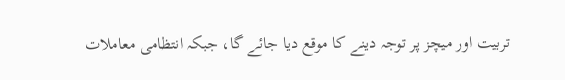تربیت اور میچز پر توجہ دینے کا موقع دیا جائے گا، جبکہ انتظامی معاملات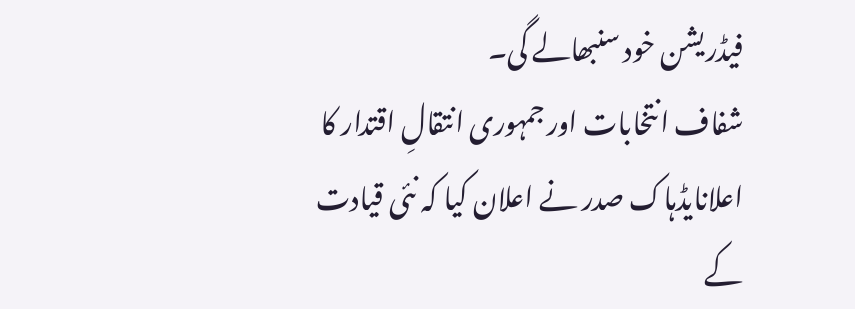فیڈریشن خود سنبھالے گی۔
شفاف انتخابات اور جمہوری انتقالِ اقتدار کا اعلانایڈہاک صدر نے اعلان کیا کہ نئی قیادت کے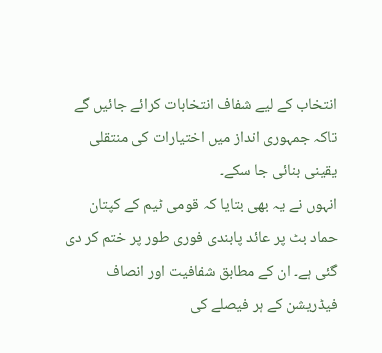انتخاب کے لیے شفاف انتخابات کرائے جائیں گے تاکہ جمہوری انداز میں اختیارات کی منتقلی یقینی بنائی جا سکے۔
انہوں نے یہ بھی بتایا کہ قومی ٹیم کے کپتان حماد بٹ پر عائد پابندی فوری طور پر ختم کر دی گئی ہے۔ ان کے مطابق شفافیت اور انصاف فیڈریشن کے ہر فیصلے کی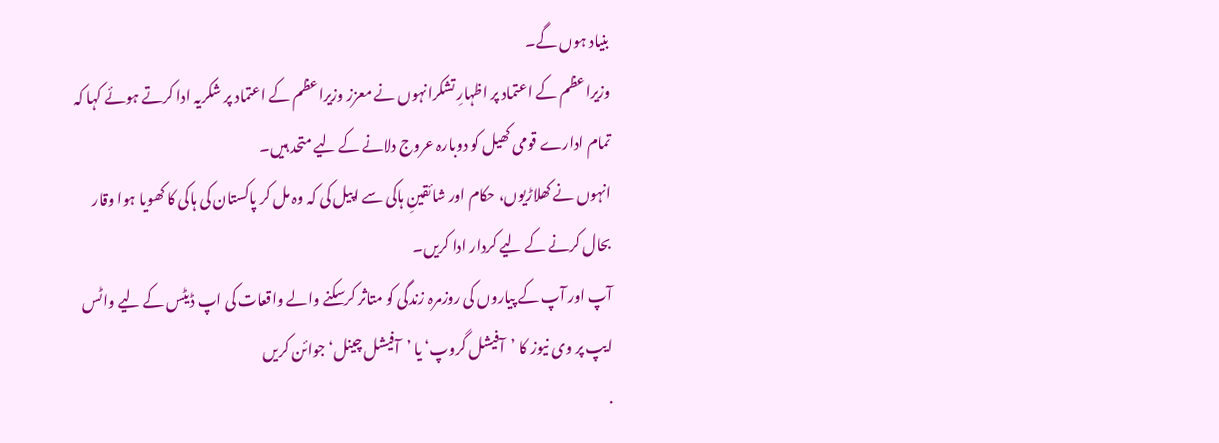بنیاد ہوں گے۔
وزیراعظم کے اعتماد پر اظہارِ تشکرانہوں نے معزز وزیراعظم کے اعتماد پر شکریہ ادا کرتے ہوئے کہا کہ تمام ادارے قومی کھیل کو دوبارہ عروج دلانے کے لیے متحد ہیں۔
انہوں نے کھلاڑیوں، حکام اور شائقینِ ہاکی سے اپیل کی کہ وہ مل کر پاکستان کی ہاکی کا کھویا ہوا وقار بحال کرنے کے لیے کردار ادا کریں۔
آپ اور آپ کے پیاروں کی روزمرہ زندگی کو متاثر کرسکنے والے واقعات کی اپ ڈیٹس کے لیے واٹس ایپ پر وی نیوز کا ’آفیشل گروپ‘ یا ’آفیشل چینل‘ جوائن کریں
.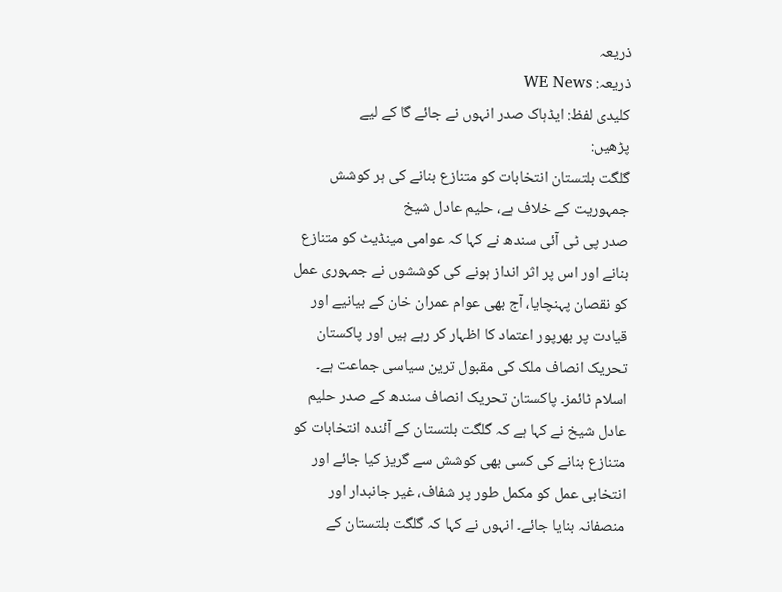ذریعہ
ذریعہ: WE News
کلیدی لفظ: ایڈہاک صدر انہوں نے جائے گا کے لیے
پڑھیں:
گلگت بلتستان انتخابات کو متنازع بنانے کی ہر کوشش جمہوریت کے خلاف ہے، حلیم عادل شیخ
صدر پی ٹی آئی سندھ نے کہا کہ عوامی مینڈیٹ کو متنازع بنانے اور اس پر اثر انداز ہونے کی کوششوں نے جمہوری عمل کو نقصان پہنچایا، آج بھی عوام عمران خان کے بیانیے اور قیادت پر بھرپور اعتماد کا اظہار کر رہے ہیں اور پاکستان تحریک انصاف ملک کی مقبول ترین سیاسی جماعت ہے۔ اسلام ٹائمز۔ پاکستان تحریک انصاف سندھ کے صدر حلیم عادل شیخ نے کہا ہے کہ گلگت بلتستان کے آئندہ انتخابات کو متنازع بنانے کی کسی بھی کوشش سے گریز کیا جائے اور انتخابی عمل کو مکمل طور پر شفاف، غیر جانبدار اور منصفانہ بنایا جائے۔ انہوں نے کہا کہ گلگت بلتستان کے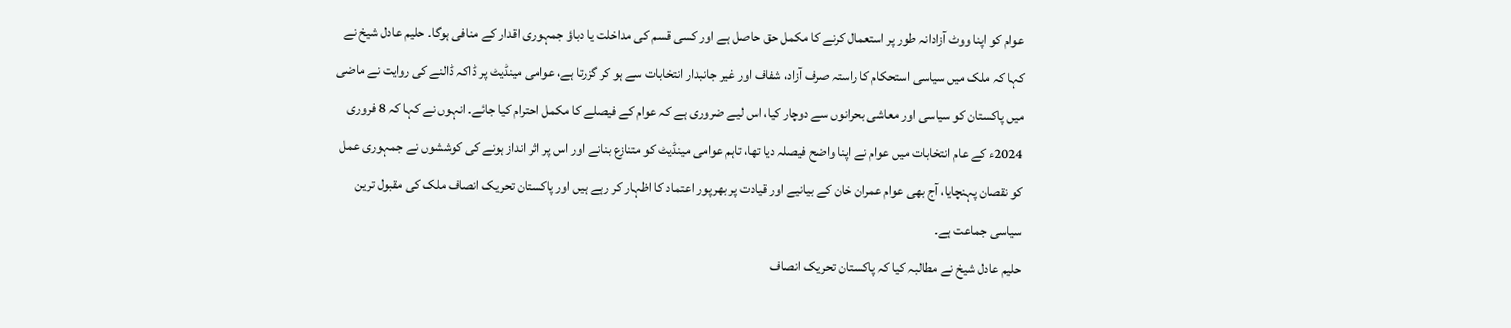عوام کو اپنا ووٹ آزادانہ طور پر استعمال کرنے کا مکمل حق حاصل ہے اور کسی قسم کی مداخلت یا دباؤ جمہوری اقدار کے منافی ہوگا۔ حلیم عادل شیخ نے کہا کہ ملک میں سیاسی استحکام کا راستہ صرف آزاد، شفاف اور غیر جانبدار انتخابات سے ہو کر گزرتا ہے، عوامی مینڈیٹ پر ڈاکہ ڈالنے کی روایت نے ماضی میں پاکستان کو سیاسی اور معاشی بحرانوں سے دوچار کیا، اس لیے ضروری ہے کہ عوام کے فیصلے کا مکمل احترام کیا جائے۔ انہوں نے کہا کہ 8 فروری 2024ء کے عام انتخابات میں عوام نے اپنا واضح فیصلہ دیا تھا، تاہم عوامی مینڈیٹ کو متنازع بنانے اور اس پر اثر انداز ہونے کی کوششوں نے جمہوری عمل کو نقصان پہنچایا، آج بھی عوام عمران خان کے بیانیے اور قیادت پر بھرپور اعتماد کا اظہار کر رہے ہیں اور پاکستان تحریک انصاف ملک کی مقبول ترین سیاسی جماعت ہے۔
حلیم عادل شیخ نے مطالبہ کیا کہ پاکستان تحریک انصاف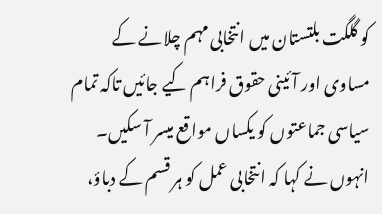کو گلگت بلتستان میں انتخابی مہم چلانے کے مساوی اور آئینی حقوق فراہم کیے جائیں تاکہ تمام سیاسی جماعتوں کو یکساں مواقع میسر آ سکیں۔ انہوں نے کہا کہ انتخابی عمل کو ہر قسم کے دباؤ،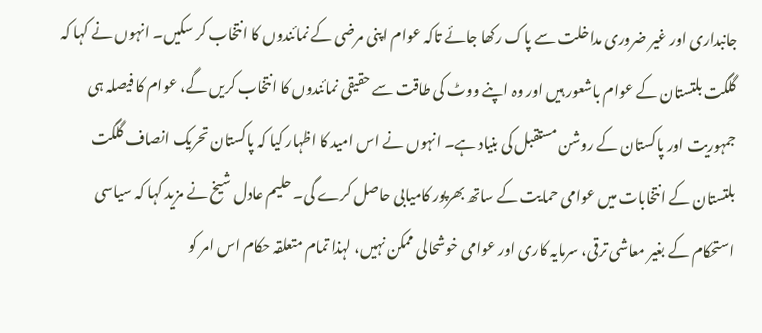جانبداری اور غیر ضروری مداخلت سے پاک رکھا جائے تاکہ عوام اپنی مرضی کے نمائندوں کا انتخاب کر سکیں۔ انہوں نے کہا کہ گلگت بلتستان کے عوام باشعور ہیں اور وہ اپنے ووٹ کی طاقت سے حقیقی نمائندوں کا انتخاب کریں گے، عوام کا فیصلہ ہی جمہوریت اور پاکستان کے روشن مستقبل کی بنیاد ہے۔ انہوں نے اس امید کا اظہار کیا کہ پاکستان تحریک انصاف گلگت بلتستان کے انتخابات میں عوامی حمایت کے ساتھ بھرپور کامیابی حاصل کرے گی۔ حلیم عادل شیخ نے مزید کہا کہ سیاسی استحکام کے بغیر معاشی ترقی، سرمایہ کاری اور عوامی خوشحالی ممکن نہیں، لہذا تمام متعلقہ حکام اس امر کو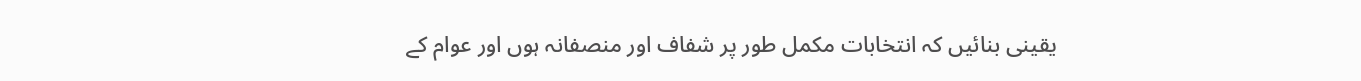یقینی بنائیں کہ انتخابات مکمل طور پر شفاف اور منصفانہ ہوں اور عوام کے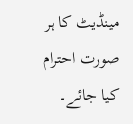مینڈیٹ کا ہر صورت احترام کیا جائے۔